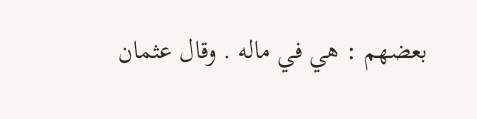بعضهم : هي في ماله . وقال عثمان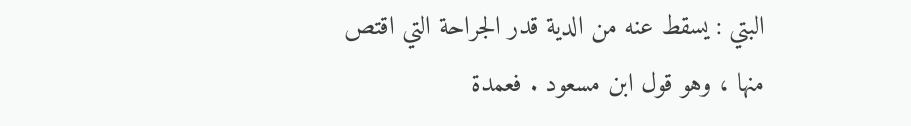البتي : يسقط عنه من الدية قدر الجراحة التي اقتص
منها ، وهو قول ابن مسعود . فعمدة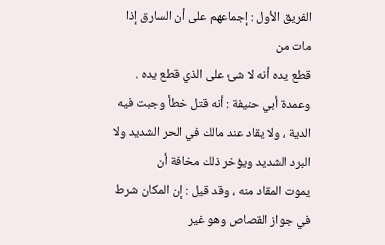الفريق الأول : إجماعهم على أن السارق إذا مات من
قطع يده أنه لا شئ على الذي قطع يده . وعمدة أبي حنيفة : أنه قتل خطأ وجبت فيه
الدية ، ولا يقاد عند مالك في الحر الشديد ولا البرد الشديد ويؤخر ذلك مخافة أن
يموت المقاد منه ، وقد قيل : إن المكان شرط في جواز القصاص وهو غير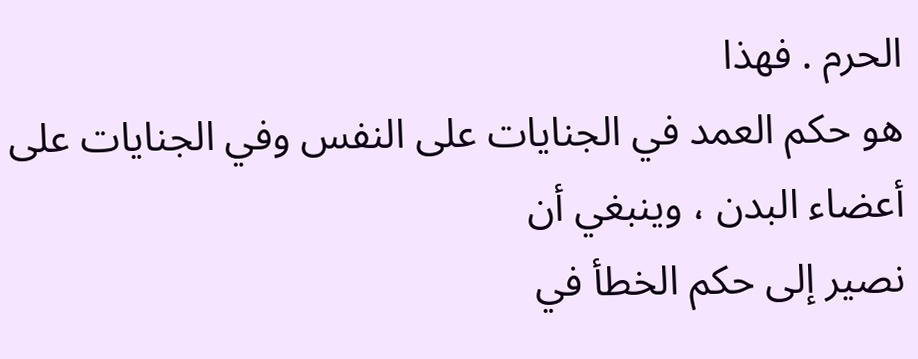الحرم . فهذا
هو حكم العمد في الجنايات على النفس وفي الجنايات على أعضاء البدن ، وينبغي أن
نصير إلى حكم الخطأ في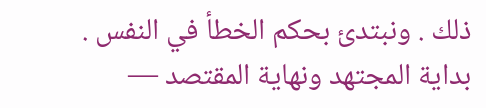ذلك . ونبتدئ بحكم الخطأ في النفس .
بداية المجتهد ونهاية المقتصد —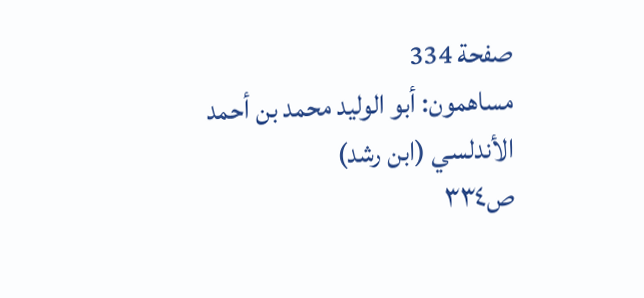صفحة 334
مساهمون: أبو الوليد محمد بن أحمد الأندلسي (ابن رشد)
ص٣٣٤